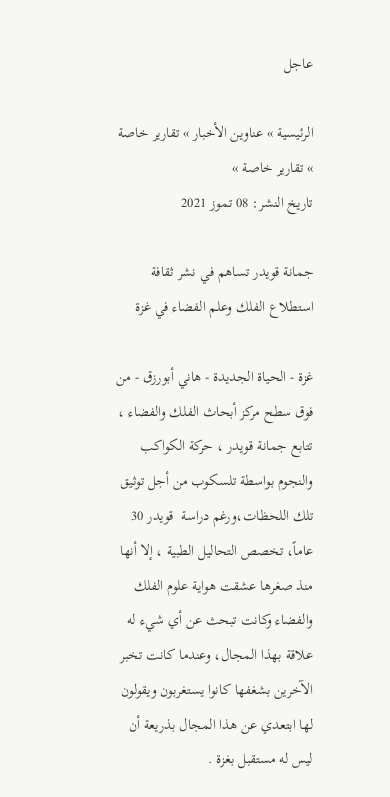عاجل

الرئيسية » عناوين الأخبار » تقارير خاصة » تقارير خاصة »
تاريخ النشر: 08 تموز 2021

جمانة قويدر تساهم في نشر ثقافة استطلاع الفلك وعلم الفضاء في غزة

غزة - الحياة الجديدة - هاني أبورزق - من فوق سطح مركز أبحاث الفلك والفضاء ، تتابع جمانة قويدر ، حركة الكواكب والنجوم بواسطة تلسكوب من أجل توثيق  تلك اللحظات،ورغم دراسة  قويدر 30 عاماً، تخصص التحاليل الطبية ، إلا أنها منذ صغرها عشقت هواية علوم الفلك والفضاء وكانت تبحث عن أي شيء له علاقة بهذا المجال، وعندما كانت تخبر الآخرين بشغفها كانوا يستغربون ويقولون لها ابتعدي عن هذا المجال بذريعة أن ليس له مستقبل بغزة .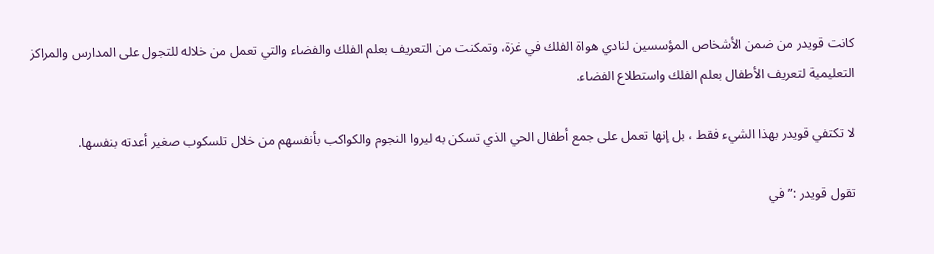كانت قويدر من ضمن الأشخاص المؤسسين لنادي هواة الفلك في غزة، وتمكنت من التعريف بعلم الفلك والفضاء والتي تعمل من خلاله للتجول على المدارس والمراكز التعليمية لتعريف الأطفال بعلم الفلك واستطلاع الفضاء.

لا تكتفي قويدر بهذا الشيء فقط ، بل إنها تعمل على جمع أطفال الحي الذي تسكن به ليروا النجوم والكواكب بأنفسهم من خلال تلسكوب صغير أعدته بنفسها.

تقول قويدر :” في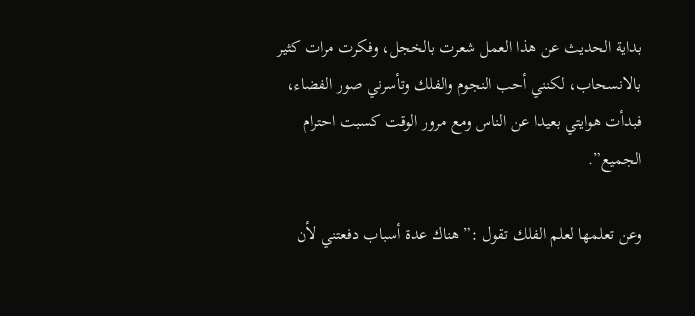بداية الحديث عن هذا العمل شعرت بالخجل، وفكرت مرات كثير بالانسحاب، لكنني أحب النجوم والفلك وتأسرني صور الفضاء، فبدأت هوايتي بعيدا عن الناس ومع مرور الوقت كسبت احترام الجميع”.

وعن تعلمها لعلم الفلك تقول :” هناك عدة أسباب دفعتني لأن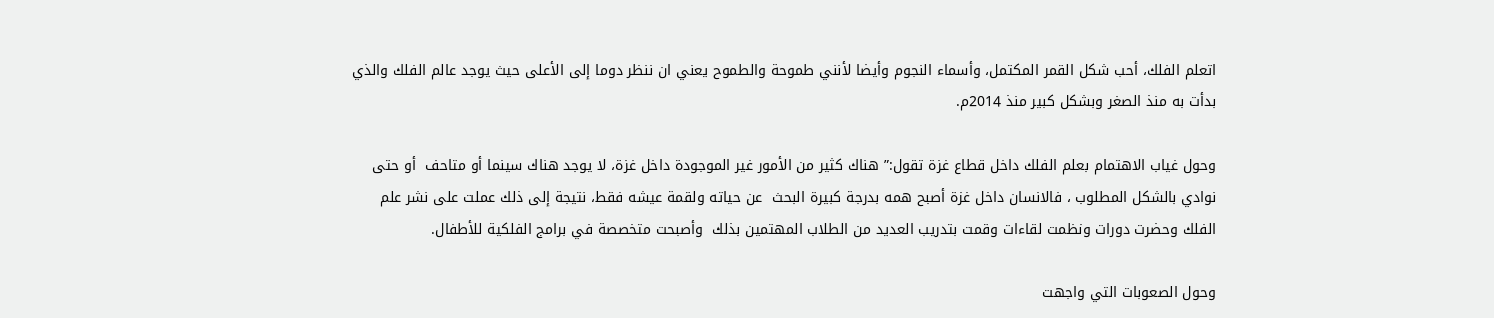اتعلم الفلك، أحب شكل القمر المكتمل، وأسماء النجوم وأيضا لأنني طموحة والطموح يعني ان ننظر دوما إلى الأعلى حيث يوجد عالم الفلك والذي بدأت به منذ الصغر وبشكل كبير منذ 2014م.

وحول غياب الاهتمام بعلم الفلك داخل قطاع غزة تقول:” هناك كثير من الأمور غير الموجودة داخل غزة، لا يوجد هناك سينما أو متاحف  أو حتى نوادي بالشكل المطلوب ، فالانسان داخل غزة أصبح همه بدرجة كبيرة البحث  عن حياته ولقمة عيشه فقط، نتيجة إلى ذلك عملت على نشر علم الفلك وحضرت دورات ونظمت لقاءات وقمت بتدريب العديد من الطلاب المهتمين بذلك  وأصبحت متخصصة في برامج الفلكية للأطفال.

وحول الصعوبات التي واجهت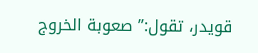قويدر، تقول:” صعوبة الخروج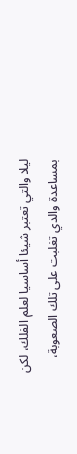ليلا والتي تعتبر شيئا أساسيا لعلم الفلك، لكن بمساعدة والدي تغلبت على تلك الصعوبة،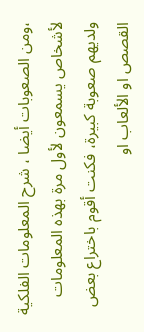،ومن الصعوبات أيضا ، شرح المعلومات الفلكية لأشخاص يسمعون لأول مرة بهذه المعلومات ولديهم صعوبة كبيرة، فكنت أقوم باختراع بعض القصص او الألعاب او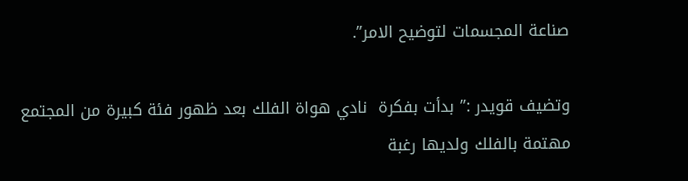صناعة المجسمات لتوضيح الامر”.

وتضيف قويدر :” بدأت بفكرة  نادي هواة الفلك بعد ظهور فئة كبيرة من المجتمع  مهتمة بالفلك ولديها رغبة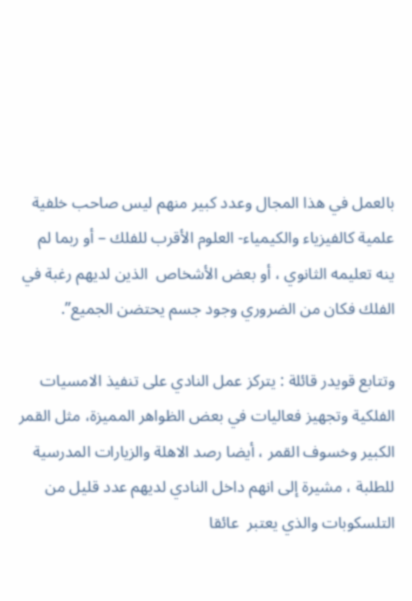بالعمل في هذا المجال وعدد كبير منهم ليس صاحب خلفية علمية كالفيزياء والكيمياء- العلوم الأقرب للفلك – أو ربما لم ينه تعليمه الثانوي ، أو بعض الأشخاص  الذين لديهم رغبة في  الفلك فكان من الضروري وجود جسم يحتضن الجميع”.

وتتابع قويدر قائلة : يتركز عمل النادي على تنفيذ الامسيات الفلكية وتجهيز فعاليات في بعض الظواهر المميزة، مثل القمر الكبير وخسوف القمر ، أيضا رصد الاهلة والزيارات المدرسية للطلبة ، مشيرة إلى انهم داخل النادي لديهم عدد قليل من التلسكوبات والذي يعتبر  عائقا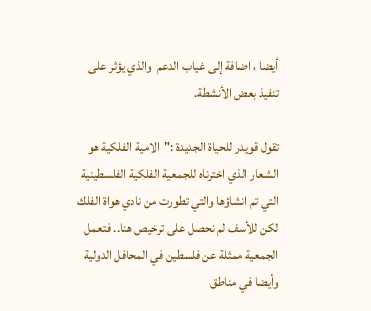أيضا ، اضافة إلى غياب الدعم  والذي يؤثر على تنفيذ بعض الأنشطة.

تقول قويدر للحياة الجديدة :"الامية الفلكية هو الشعار الذي اخترناه للجمعية الفلكية الفلسطينية التي تم انشاؤها والتي تطورت من نادي هواة الفلك لكن للأسف لم نحصل على ترخيص هنا.. فتعمل الجمعية ممثلة عن فلسطين في المحافل الدولية وأيضا في مناطق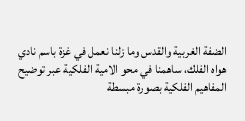الضفة الغربية والقدس وما زلنا نعمل في غزة باسم نادي هواه الفلك، ساهمنا في محو الامية الفلكية عبر توضيح المفاهيم الفلكية بصورة مبسطة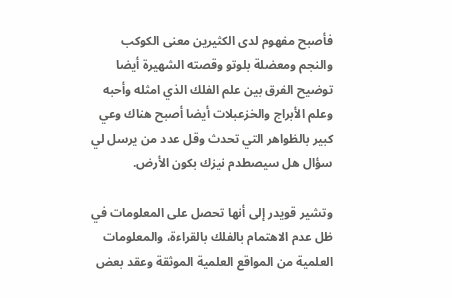فأصبح مفهوم لدى الكثيرين معنى الكوكب والنجم ومعضلة بلوتو وقصته الشهيرة أيضا توضيح الفرق بين علم الفلك الذي امثله وأحبه وعلم الأبراج والخزعبلات أيضا أصبح هناك وعي كبير بالظواهر التي تحدث وقل عدد من يرسل لي سؤال هل سيصطدم نيزك بكون الأرض.

وتشير قويدر إلى أنها تحصل على المعلومات في ظل عدم الاهتمام بالفلك بالقراءة، والمعلومات العلمية من المواقع العلمية الموثقة وعقد بعض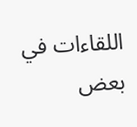اللقاءات في بعض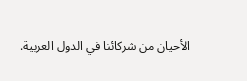الأحيان من شركائنا في الدول العربية.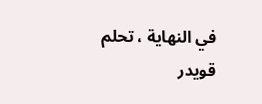في النهاية ، تحلم قويدر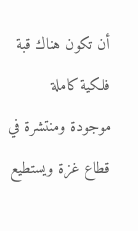أن تكون هناك قبة فلكية كاملة موجودة ومنتشرة في قطاع غزة ويستطيع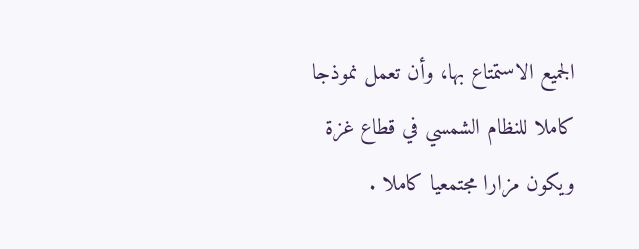الجميع الاستمتاع بها، وأن تعمل نموذجا كاملا للنظام الشمسي في قطاع غزة ويكون مزارا مجتمعيا كاملا .